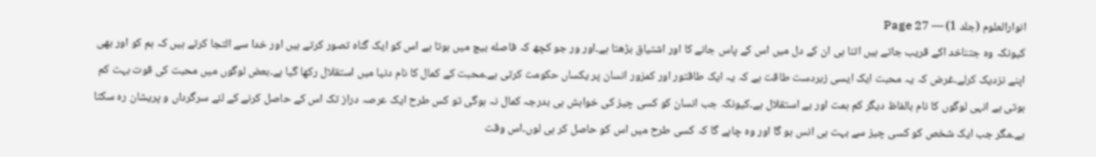انوارالعلوم (جلد 1) — Page 27
کیونکہ وہ جتناخد اکے قریب جاتے ہیں اتنا ہی ان کے دل میں اس کے پاس جانے کا اور اشتیاق بڑھتا ہے۔اور ور جو کچھ کہ فاصله بیچ میں ہوتا ہے اس کو ایک گناه تصور کرتے ہیں اور خدا سے التجا کرتے ہیں کہ ہم کو اور بھی اپنے نزدیک کرلے۔غرض کہ یہ محبت ایک ایسی زبردست طاقت ہے کہ یہ ایک طاقتور اور کمزور انسان پر یکساں حکومت کرتی ہے۔محبت کے کمال کا نام دنیا میں استقلال رکھا گیا ہے۔بعض لوگوں میں محبت کی قوت بہت کم ہوتی ہے انہی لوگوں کا نام بالفاظ دیگر کم ہمت اور بے استقلال ہے۔کیونکہ جب انسان کو کسی چیز کی خواہش ہی بدرجہ کمال نہ ہوگی تو کس طرح ایک عرصہ دراز تک اس کے حاصل کرنے کے لئے سرگرداں و پریشان رہ سکتا ہے۔مگر جب ایک شخص کو کسی چیز سے بہت ہی انس ہو گا اور وہ چاہے گا کہ کسی طرح میں اس کو حاصل کر ہی لوں۔اس وقت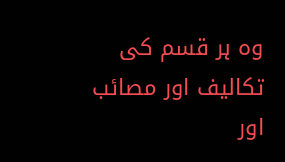وہ ہر قسم کی تکالیف اور مصائب اور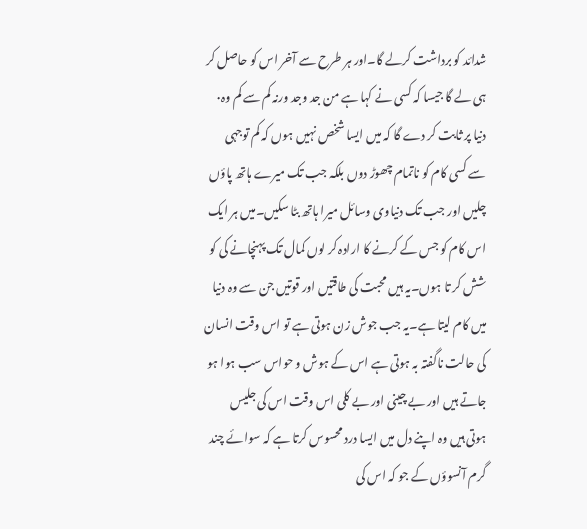شدائد کو برداشت کرلے گا۔اور ہر طرح سے آخر اس کو حاصل کر ہی لے گا جیسا کہ کسی نے کہا ہے من جد وجد ورنہ کم سے کم وہ۰ دنیا پر ثابت کر دے گا کہ میں ایسا شخص نہیں ہوں کہ کم توجہی سے کسی کام کو ناتمام چھوڑ دوں بلکہ جب تک میرے ہاتھ پاؤں چلیں اور جب تک دنیاوی وسائل میرا ہاتھ بٹا سکیں۔میں ہر ایک اس کام کو جس کے کرنے کا ارادہ کر لوں کمال تک پہنچانے کی کو شش کر تا ہوں۔یہ ہیں محبت کی طاقتیں اور قوتیں جن سے وہ دنیا میں کام لیتا ہے۔یہ جب جوش زن ہوتی ہے تو اس وقت انسان کی حالت ناگفتہ بہ ہوتی ہے اس کے ہوش و حواس سب ہوا ہو جاتے ہیں اور بے چینی اور بے کلی اس وقت اس کی جلیس ہوتی ہیں وہ اپنے دل میں ایسا درد محسوس کرتا ہے کہ سوائے چند گرم آنسوؤں کے جو کہ اس کی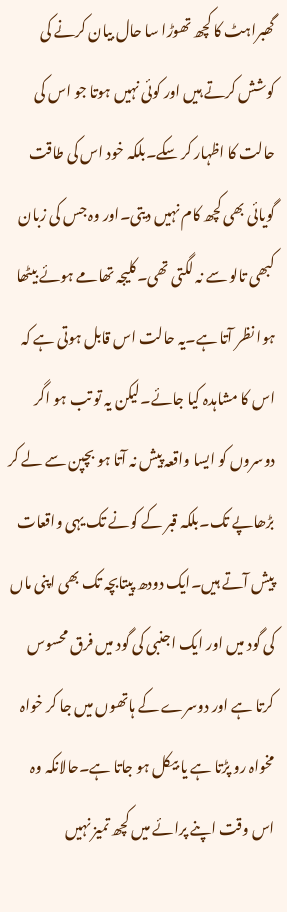گھبراہٹ کا کچھ تھوڑا سا حال بیان کرنے کی کوشش کرتے ہیں اور کوئی نہیں ہوتا جو اس کی حالت کا اظہار کر سکے۔بلکہ خود اس کی طاقت گویائی بھی کچھ کام نہیں دیتی۔اور وہ جس کی زبان کبھی تالو سے نہ لگتی تھی۔کلیجہ تھامے ہوئے بیٹھا ہوا نظر آتا ہے۔یہ حالت اس قابل ہوتی ہے کہ اس کا مشاہدہ کیا جائے۔لیکن یہ تو تب ہو اگر دوسروں کو ایسا واقعہ پیش نہ آتا ہو بچپن سے لے کر بڑھاپے تک۔بلکہ قبر کے کونے تک یہی واقعات پیش آتے ہیں۔ایک دودھ پیتابچہ تک بھی اپنی ماں کی گود میں اور ایک اجنبی کی گود میں فرق محسوس کرتا ہے اور دوسرے کے ہاتھوں میں جا کر خواہ مخواہ رو پڑتا ہے یا بیکل ہو جاتا ہے۔حالانکہ وہ اس وقت اپنے پرائے میں کچھ تمیز نہیں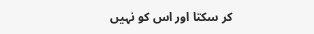کر سکتا اور اس کو نہیں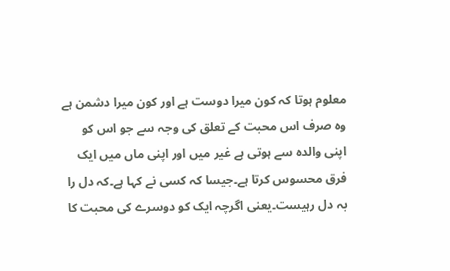معلوم ہوتا کہ کون میرا دوست ہے اور کون میرا دشمن ہے وہ صرف اس محبت کے تعلق کی وجہ سے جو اس کو اپنی والدہ سے ہوتی ہے غیر میں اور اپنی ماں میں ایک فرق محسوس کرتا ہے۔جیسا کہ کسی نے کہا ہے۔کہ دل را بہ دل رہیست۔یعنی اگرچہ ایک کو دوسرے کی محبت کا